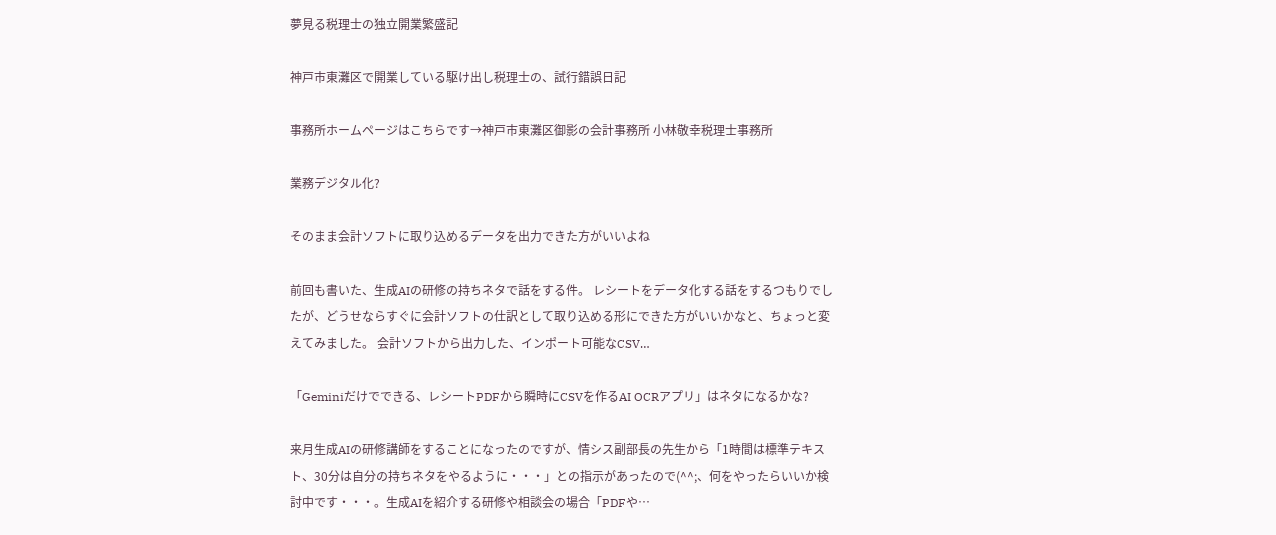夢見る税理士の独立開業繁盛記

神戸市東灘区で開業している駆け出し税理士の、試行錯誤日記

事務所ホームページはこちらです→神戸市東灘区御影の会計事務所 小林敬幸税理士事務所

業務デジタル化?

そのまま会計ソフトに取り込めるデータを出力できた方がいいよね

前回も書いた、生成AIの研修の持ちネタで話をする件。 レシートをデータ化する話をするつもりでしたが、どうせならすぐに会計ソフトの仕訳として取り込める形にできた方がいいかなと、ちょっと変えてみました。 会計ソフトから出力した、インポート可能なCSV…

「Geminiだけでできる、レシートPDFから瞬時にCSVを作るAI OCRアプリ」はネタになるかな?

来月生成AIの研修講師をすることになったのですが、情シス副部長の先生から「1時間は標準テキスト、30分は自分の持ちネタをやるように・・・」との指示があったので(^^;、何をやったらいいか検討中です・・・。生成AIを紹介する研修や相談会の場合「PDFや…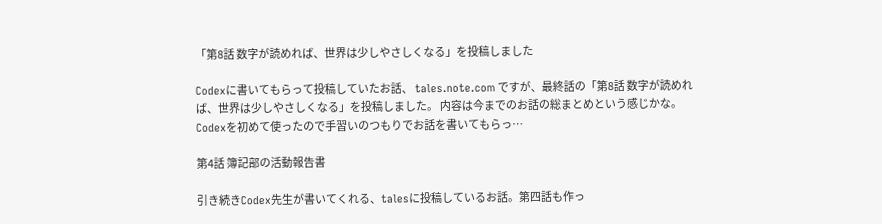「第8話 数字が読めれば、世界は少しやさしくなる」を投稿しました

Codexに書いてもらって投稿していたお話、 tales.note.com ですが、最終話の「第8話 数字が読めれば、世界は少しやさしくなる」を投稿しました。 内容は今までのお話の総まとめという感じかな。 Codexを初めて使ったので手習いのつもりでお話を書いてもらっ…

第4話 簿記部の活動報告書

引き続きCodex先生が書いてくれる、talesに投稿しているお話。第四話も作っ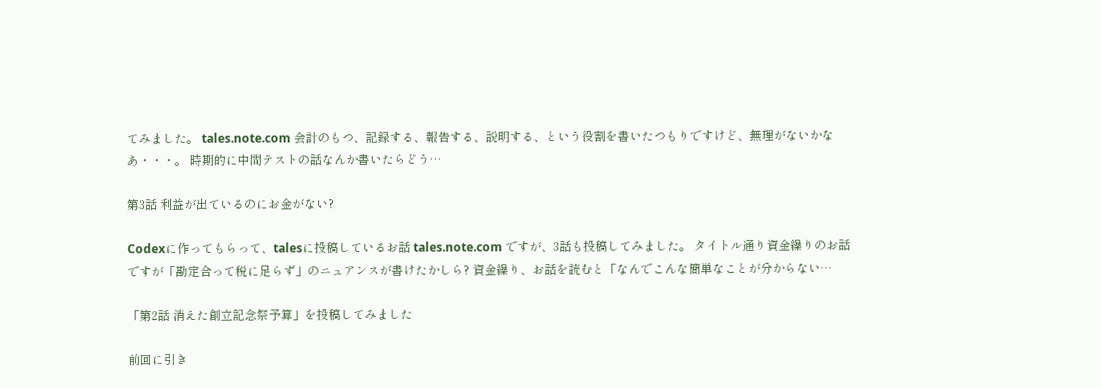てみました。 tales.note.com 会計のもつ、記録する、報告する、説明する、という役割を書いたつもりですけど、無理がないかなあ・・・。 時期的に中間テストの話なんか書いたらどう…

第3話 利益が出ているのにお金がない?

Codexに作ってもらって、talesに投稿しているお話 tales.note.com ですが、3話も投稿してみました。 タイトル通り資金繰りのお話ですが「勘定合って税に足らず」のニュアンスが書けたかしら? 資金繰り、お話を読むと「なんでこんな簡単なことが分からない…

「第2話 消えた創立記念祭予算」を投稿してみました

前回に引き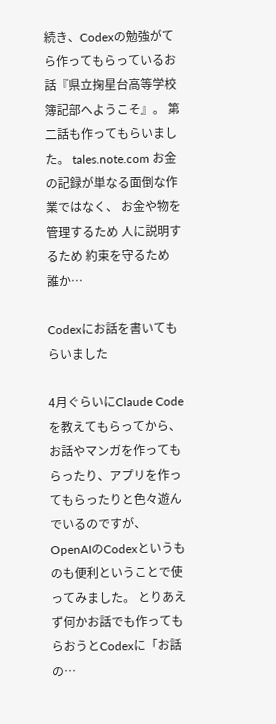続き、Codexの勉強がてら作ってもらっているお話『県立掬星台高等学校簿記部へようこそ』。 第二話も作ってもらいました。 tales.note.com お金の記録が単なる面倒な作業ではなく、 お金や物を管理するため 人に説明するため 約束を守るため 誰か…

Codexにお話を書いてもらいました

4月ぐらいにClaude Codeを教えてもらってから、お話やマンガを作ってもらったり、アプリを作ってもらったりと色々遊んでいるのですが、OpenAIのCodexというものも便利ということで使ってみました。 とりあえず何かお話でも作ってもらおうとCodexに「お話の…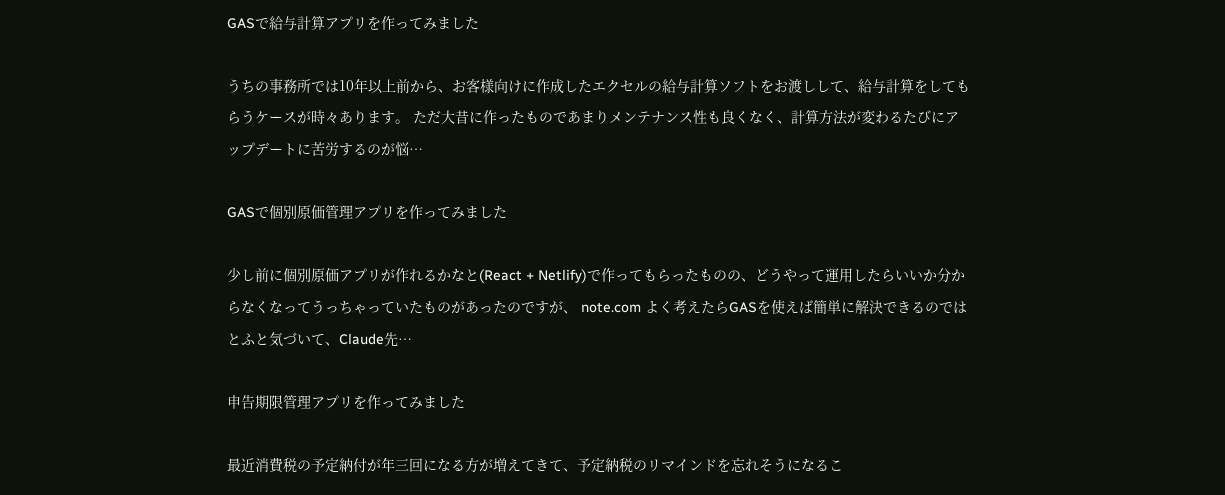GASで給与計算アプリを作ってみました

うちの事務所では10年以上前から、お客様向けに作成したエクセルの給与計算ソフトをお渡しして、給与計算をしてもらうケースが時々あります。 ただ大昔に作ったものであまりメンテナンス性も良くなく、計算方法が変わるたびにアップデートに苦労するのが悩…

GASで個別原価管理アプリを作ってみました

少し前に個別原価アプリが作れるかなと(React + Netlify)で作ってもらったものの、どうやって運用したらいいか分からなくなってうっちゃっていたものがあったのですが、 note.com よく考えたらGASを使えば簡単に解決できるのではとふと気づいて、Claude先…

申告期限管理アプリを作ってみました

最近消費税の予定納付が年三回になる方が増えてきて、予定納税のリマインドを忘れそうになるこ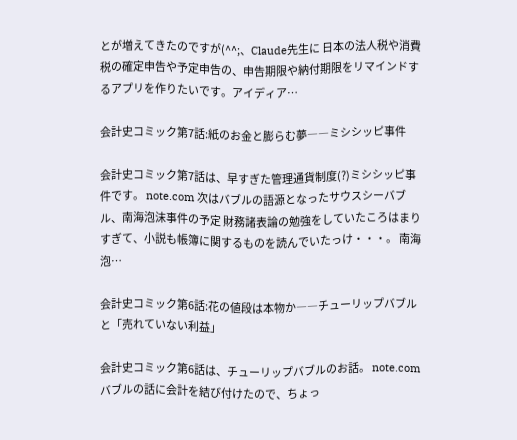とが増えてきたのですが(^^;、Claude先生に 日本の法人税や消費税の確定申告や予定申告の、申告期限や納付期限をリマインドするアプリを作りたいです。アイディア…

会計史コミック第7話:紙のお金と膨らむ夢――ミシシッピ事件

会計史コミック第7話は、早すぎた管理通貨制度(?)ミシシッピ事件です。 note.com 次はバブルの語源となったサウスシーバブル、南海泡沫事件の予定 財務諸表論の勉強をしていたころはまりすぎて、小説も帳簿に関するものを読んでいたっけ・・・。 南海泡…

会計史コミック第6話:花の値段は本物か――チューリップバブルと「売れていない利益」

会計史コミック第6話は、チューリップバブルのお話。 note.com バブルの話に会計を結び付けたので、ちょっ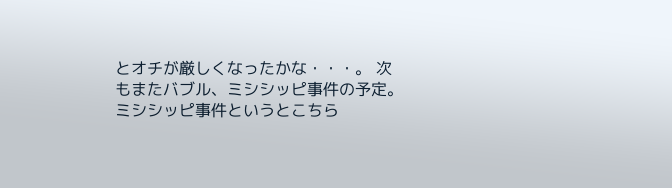とオチが厳しくなったかな・・・。 次もまたバブル、ミシシッピ事件の予定。 ミシシッピ事件というとこちら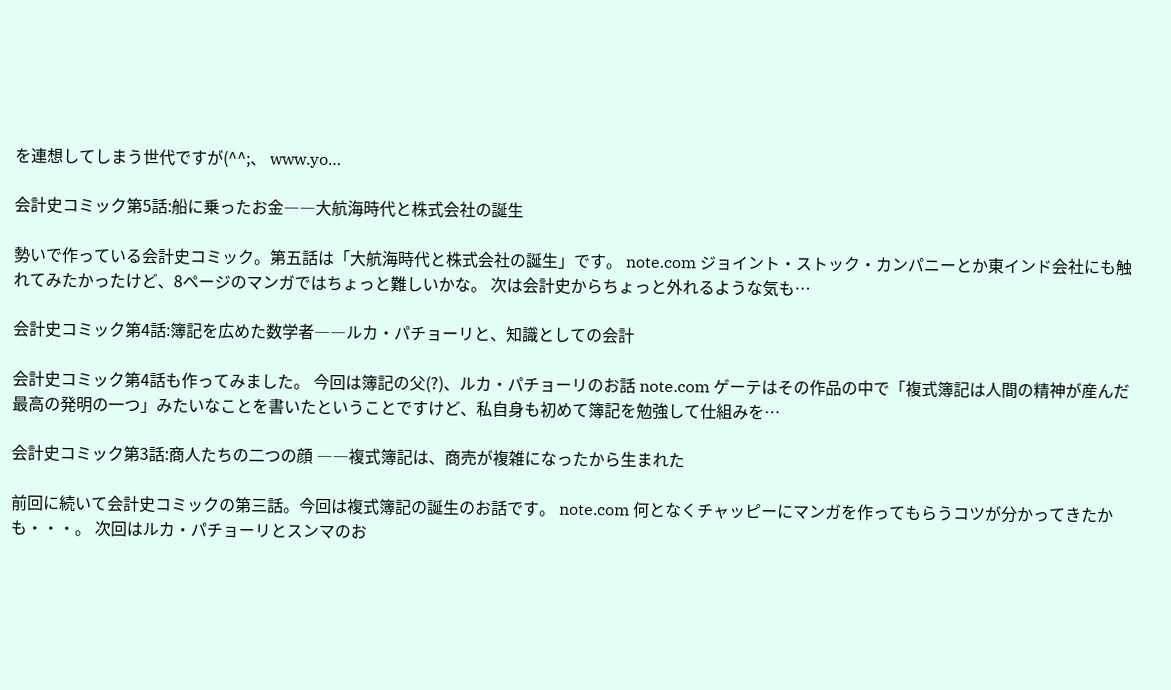を連想してしまう世代ですが(^^;、 www.yo…

会計史コミック第5話:船に乗ったお金――大航海時代と株式会社の誕生

勢いで作っている会計史コミック。第五話は「大航海時代と株式会社の誕生」です。 note.com ジョイント・ストック・カンパニーとか東インド会社にも触れてみたかったけど、8ページのマンガではちょっと難しいかな。 次は会計史からちょっと外れるような気も…

会計史コミック第4話:簿記を広めた数学者――ルカ・パチョーリと、知識としての会計

会計史コミック第4話も作ってみました。 今回は簿記の父(?)、ルカ・パチョーリのお話 note.com ゲーテはその作品の中で「複式簿記は人間の精神が産んだ最高の発明の一つ」みたいなことを書いたということですけど、私自身も初めて簿記を勉強して仕組みを…

会計史コミック第3話:商人たちの二つの顔 ――複式簿記は、商売が複雑になったから生まれた

前回に続いて会計史コミックの第三話。今回は複式簿記の誕生のお話です。 note.com 何となくチャッピーにマンガを作ってもらうコツが分かってきたかも・・・。 次回はルカ・パチョーリとスンマのお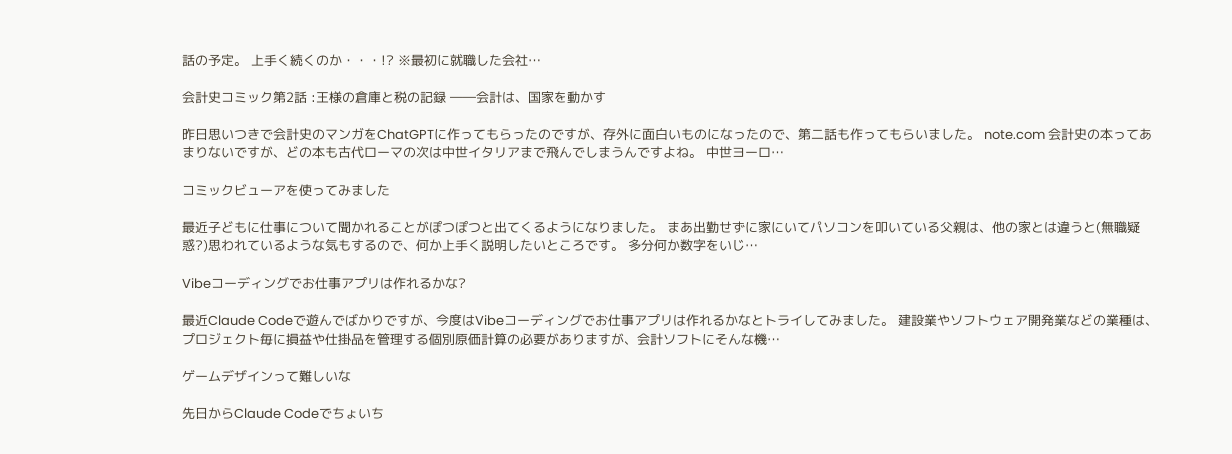話の予定。 上手く続くのか・・・!? ※最初に就職した会社…

会計史コミック第2話 :王様の倉庫と税の記録 ――会計は、国家を動かす

昨日思いつきで会計史のマンガをChatGPTに作ってもらったのですが、存外に面白いものになったので、第二話も作ってもらいました。 note.com 会計史の本ってあまりないですが、どの本も古代ローマの次は中世イタリアまで飛んでしまうんですよね。 中世ヨーロ…

コミックビューアを使ってみました

最近子どもに仕事について聞かれることがぽつぽつと出てくるようになりました。 まあ出勤せずに家にいてパソコンを叩いている父親は、他の家とは違うと(無職疑惑?)思われているような気もするので、何か上手く説明したいところです。 多分何か数字をいじ…

Vibeコーディングでお仕事アプリは作れるかな?

最近Claude Codeで遊んでばかりですが、今度はVibeコーディングでお仕事アプリは作れるかなとトライしてみました。 建設業やソフトウェア開発業などの業種は、プロジェクト毎に損益や仕掛品を管理する個別原価計算の必要がありますが、会計ソフトにそんな機…

ゲームデザインって難しいな

先日からClaude Codeでちょいち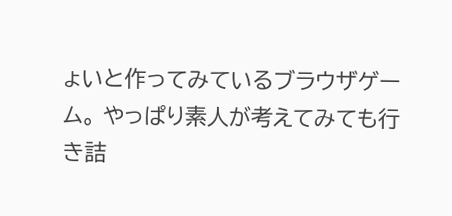ょいと作ってみているブラウザゲーム。 やっぱり素人が考えてみても行き詰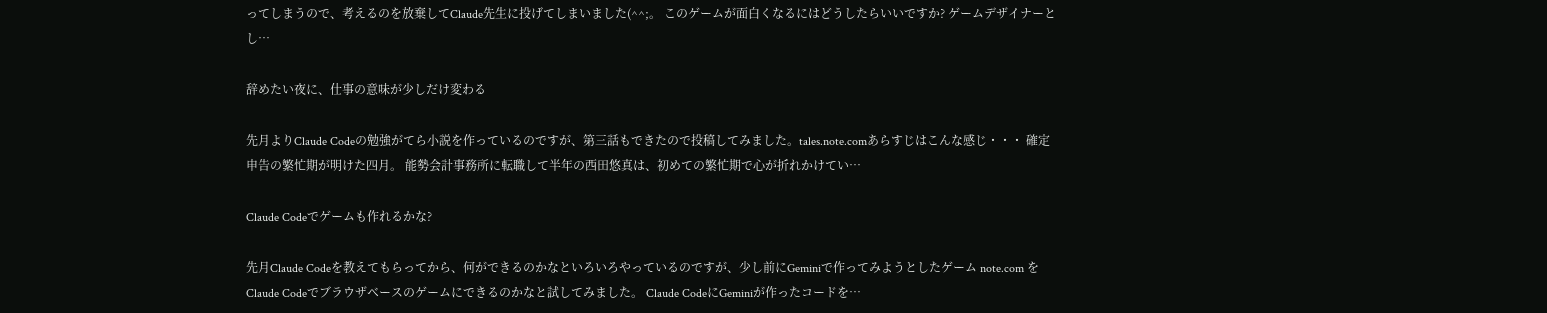ってしまうので、考えるのを放棄してClaude先生に投げてしまいました(^^;。 このゲームが面白くなるにはどうしたらいいですか? ゲームデザイナーと し…

辞めたい夜に、仕事の意味が少しだけ変わる

先月よりClaude Codeの勉強がてら小説を作っているのですが、第三話もできたので投稿してみました。tales.note.comあらすじはこんな感じ・・・ 確定申告の繁忙期が明けた四月。 能勢会計事務所に転職して半年の西田悠真は、初めての繁忙期で心が折れかけてい…

Claude Codeでゲームも作れるかな?

先月Claude Codeを教えてもらってから、何ができるのかなといろいろやっているのですが、少し前にGeminiで作ってみようとしたゲーム note.com をClaude Codeでブラウザベースのゲームにできるのかなと試してみました。 Claude CodeにGeminiが作ったコードを…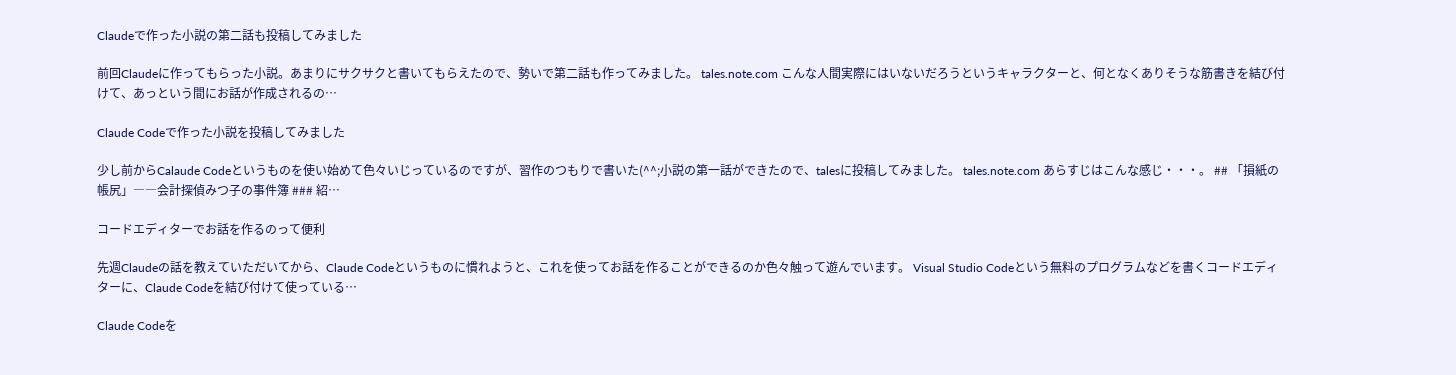Claudeで作った小説の第二話も投稿してみました

前回Claudeに作ってもらった小説。あまりにサクサクと書いてもらえたので、勢いで第二話も作ってみました。 tales.note.com こんな人間実際にはいないだろうというキャラクターと、何となくありそうな筋書きを結び付けて、あっという間にお話が作成されるの…

Claude Codeで作った小説を投稿してみました

少し前からCalaude Codeというものを使い始めて色々いじっているのですが、習作のつもりで書いた(^^;小説の第一話ができたので、talesに投稿してみました。 tales.note.com あらすじはこんな感じ・・・。 ## 「損紙の帳尻」――会計探偵みつ子の事件簿 ### 紹…

コードエディターでお話を作るのって便利

先週Claudeの話を教えていただいてから、Claude Codeというものに慣れようと、これを使ってお話を作ることができるのか色々触って遊んでいます。 Visual Studio Codeという無料のプログラムなどを書くコードエディターに、Claude Codeを結び付けて使っている…

Claude Codeを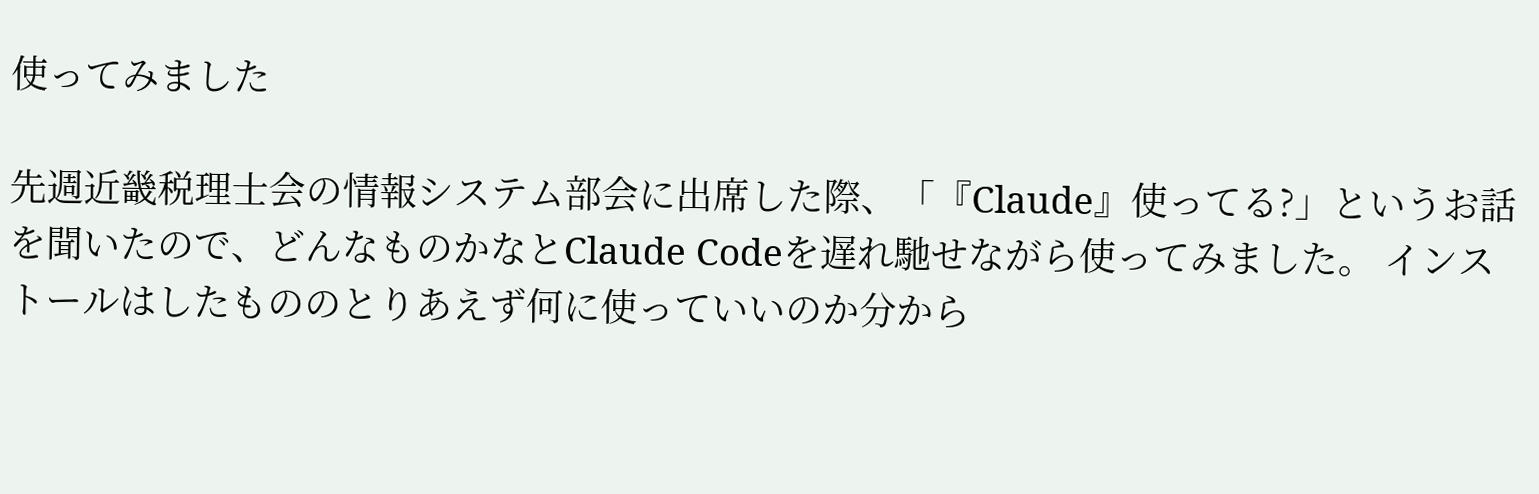使ってみました

先週近畿税理士会の情報システム部会に出席した際、「『Claude』使ってる?」というお話を聞いたので、どんなものかなとClaude Codeを遅れ馳せながら使ってみました。 インストールはしたもののとりあえず何に使っていいのか分から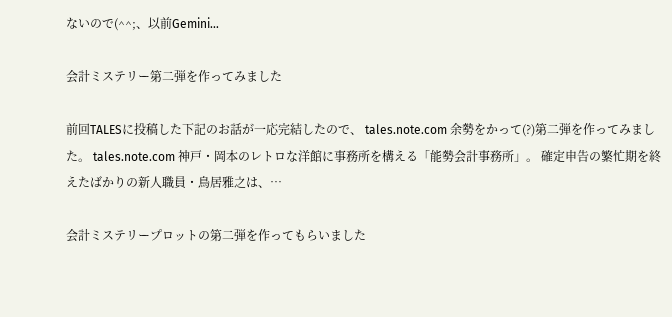ないので(^^;、以前Gemini…

会計ミステリー第二弾を作ってみました

前回TALESに投稿した下記のお話が一応完結したので、 tales.note.com 余勢をかって(?)第二弾を作ってみました。 tales.note.com 神戸・岡本のレトロな洋館に事務所を構える「能勢会計事務所」。 確定申告の繁忙期を終えたばかりの新人職員・鳥居雅之は、…

会計ミステリープロットの第二弾を作ってもらいました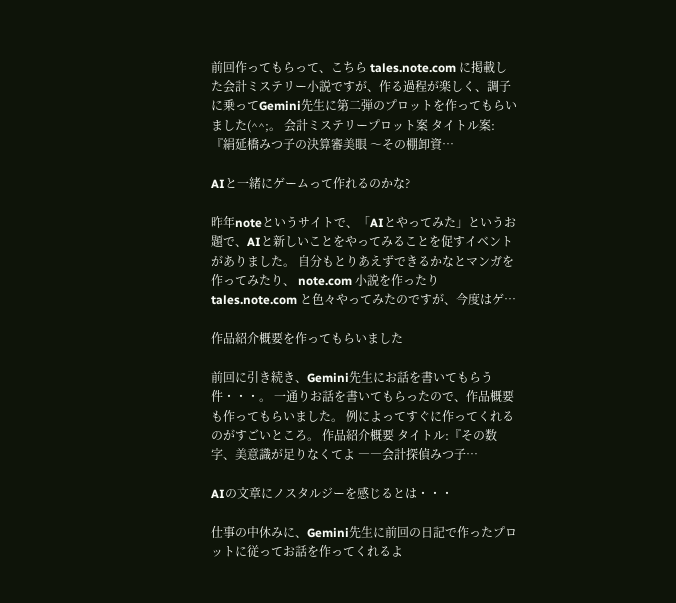前回作ってもらって、こちら tales.note.com に掲載した会計ミステリー小説ですが、作る過程が楽しく、調子に乗ってGemini先生に第二弾のプロットを作ってもらいました(^^;。 会計ミステリープロット案 タイトル案:『絹延橋みつ子の決算審美眼 〜その棚卸資…

AIと一緒にゲームって作れるのかな?

昨年noteというサイトで、「AIとやってみた」というお題で、AIと新しいことをやってみることを促すイベントがありました。 自分もとりあえずできるかなとマンガを作ってみたり、 note.com 小説を作ったり tales.note.com と色々やってみたのですが、今度はゲ…

作品紹介概要を作ってもらいました

前回に引き続き、Gemini先生にお話を書いてもらう件・・・。 一通りお話を書いてもらったので、作品概要も作ってもらいました。 例によってすぐに作ってくれるのがすごいところ。 作品紹介概要 タイトル:『その数字、美意識が足りなくてよ ――会計探偵みつ子…

AIの文章にノスタルジーを感じるとは・・・

仕事の中休みに、Gemini先生に前回の日記で作ったプロットに従ってお話を作ってくれるよ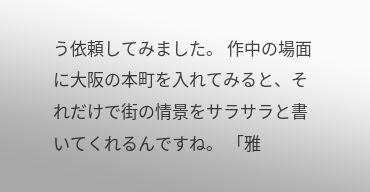う依頼してみました。 作中の場面に大阪の本町を入れてみると、それだけで街の情景をサラサラと書いてくれるんですね。 「雅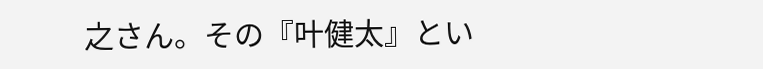之さん。その『叶健太』とい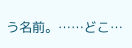う名前。……どこ…